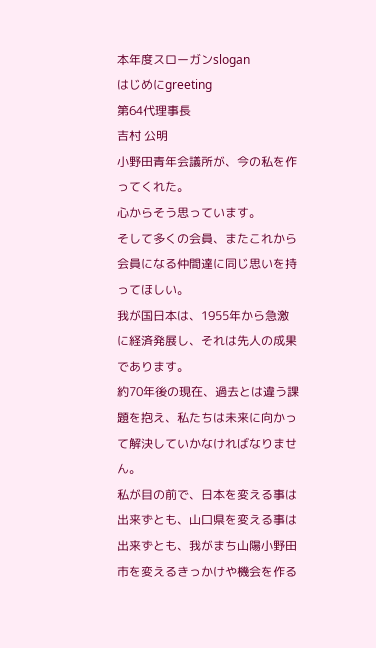本年度スローガンslogan
はじめにgreeting
第64代理事長
吉村 公明
小野田青年会議所が、今の私を作ってくれた。
心からそう思っています。
そして多くの会員、またこれから会員になる仲間達に同じ思いを持ってほしい。
我が国日本は、1955年から急激に経済発展し、それは先人の成果であります。
約70年後の現在、過去とは違う課題を抱え、私たちは未来に向かって解決していかなければなりません。
私が目の前で、日本を変える事は出来ずとも、山口県を変える事は出来ずとも、我がまち山陽小野田市を変えるきっかけや機会を作る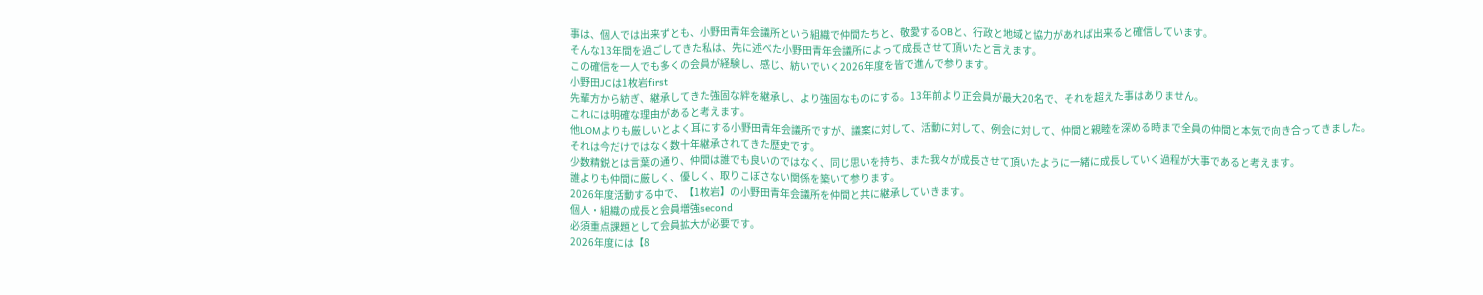事は、個人では出来ずとも、小野田青年会議所という組織で仲間たちと、敬愛するOBと、行政と地域と協力があれば出来ると確信しています。
そんな13年間を過ごしてきた私は、先に述べた小野田青年会議所によって成長させて頂いたと言えます。
この確信を一人でも多くの会員が経験し、感じ、紡いでいく2026年度を皆で進んで参ります。
小野田JCは1枚岩first
先輩方から紡ぎ、継承してきた強固な絆を継承し、より強固なものにする。13年前より正会員が最大20名で、それを超えた事はありません。
これには明確な理由があると考えます。
他LOMよりも厳しいとよく耳にする小野田青年会議所ですが、議案に対して、活動に対して、例会に対して、仲間と親睦を深める時まで全員の仲間と本気で向き合ってきました。
それは今だけではなく数十年継承されてきた歴史です。
少数精鋭とは言葉の通り、仲間は誰でも良いのではなく、同じ思いを持ち、また我々が成長させて頂いたように一緒に成長していく過程が大事であると考えます。
誰よりも仲間に厳しく、優しく、取りこぼさない関係を築いて参ります。
2026年度活動する中で、【1枚岩】の小野田青年会議所を仲間と共に継承していきます。
個人・組織の成長と会員増強second
必須重点課題として会員拡大が必要です。
2026年度には【8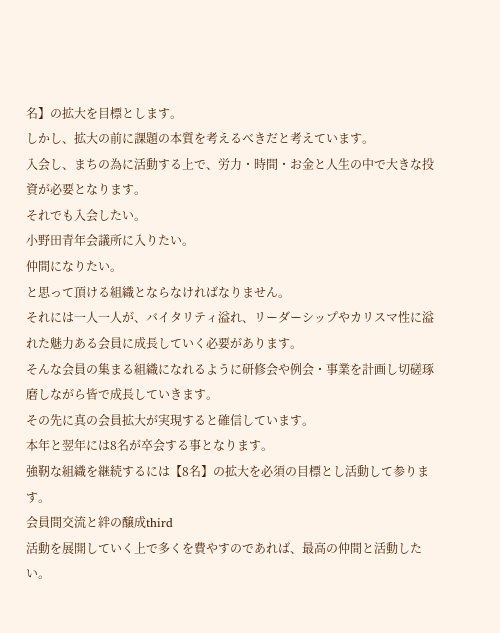名】の拡大を目標とします。
しかし、拡大の前に課題の本質を考えるべきだと考えています。
入会し、まちの為に活動する上で、労力・時間・お金と人生の中で大きな投資が必要となります。
それでも入会したい。
小野田青年会議所に入りたい。
仲間になりたい。
と思って頂ける組織とならなければなりません。
それには一人一人が、バイタリティ溢れ、リーダーシップやカリスマ性に溢れた魅力ある会員に成長していく必要があります。
そんな会員の集まる組織になれるように研修会や例会・事業を計画し切磋琢磨しながら皆で成長していきます。
その先に真の会員拡大が実現すると確信しています。
本年と翌年には8名が卒会する事となります。
強靭な組織を継続するには【8名】の拡大を必須の目標とし活動して参ります。
会員間交流と絆の醸成third
活動を展開していく上で多くを費やすのであれば、最高の仲間と活動したい。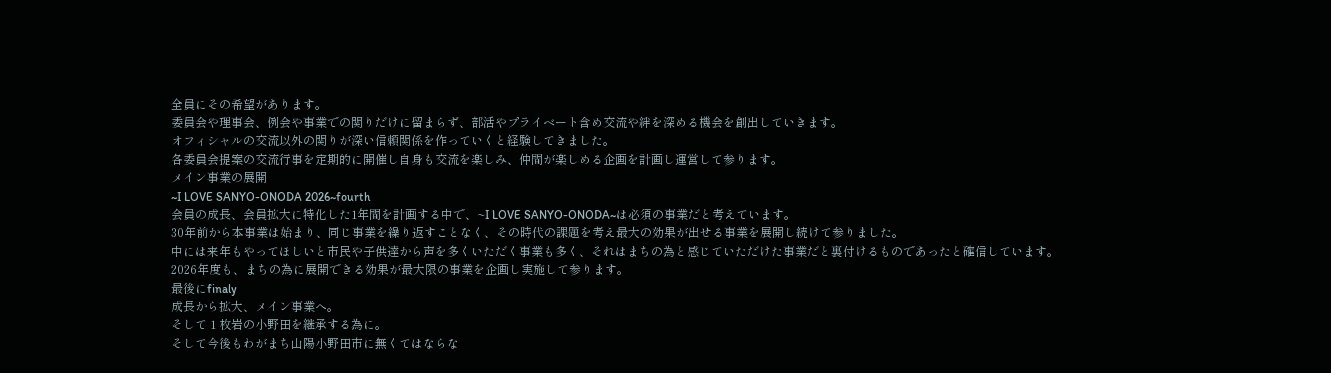全員にその希望があります。
委員会や理事会、例会や事業での関りだけに留まらず、部活やプライベート含め交流や絆を深める機会を創出していきます。
オフィシャルの交流以外の関りが深い信頼関係を作っていくと経験してきました。
各委員会提案の交流行事を定期的に開催し自身も交流を楽しみ、仲間が楽しめる企画を計画し運営して参ります。
メイン事業の展開
~I LOVE SANYO-ONODA 2026~fourth
会員の成長、会員拡大に特化した1年間を計画する中で、~I LOVE SANYO-ONODA~は必須の事業だと考えています。
30年前から本事業は始まり、同じ事業を繰り返すことなく、その時代の課題を考え最大の効果が出せる事業を展開し続けて参りました。
中には来年もやってほしいと市民や子供達から声を多くいただく事業も多く、それはまちの為と感じていただけた事業だと裏付けるものであったと確信しています。
2026年度も、まちの為に展開できる効果が最大限の事業を企画し実施して参ります。
最後にfinaly
成長から拡大、メイン事業へ。
そして 1 枚岩の小野田を継承する為に。
そして今後もわがまち山陽小野田市に無くてはならな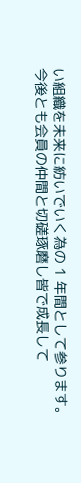い組織を未来に紡いでいく為の 1 年間として参ります。
今後とも会員の仲間と切磋琢磨し皆で成長して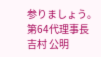参りましょう。
第64代理事長
吉村 公明